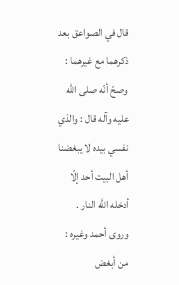قال في الصواعق بعد ذكرهما مع غيرهما : وصحّ أنّه صلى الله عليه وآله قال : والذي نفسي بيده لا يبغضنا أهل البيت أحد إلّا أدخله اللَّه النار .
وروى أحمد وغيره : من أبغض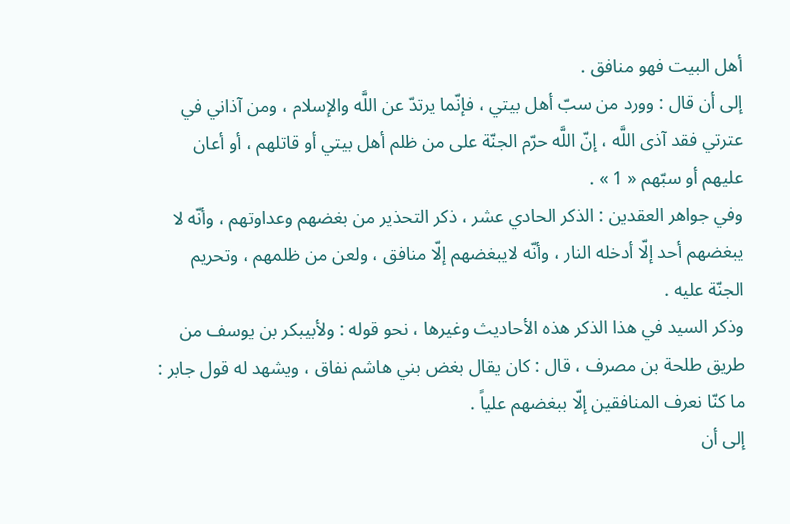أهل البيت فهو منافق .
إلى أن قال : وورد من سبّ أهل بيتي ، فإنّما يرتدّ عن اللَّه والإسلام ، ومن آذاني في عترتي فقد آذى اللَّه ، إنّ اللَّه حرّم الجنّة على من ظلم أهل بيتي أو قاتلهم ، أو أعان عليهم أو سبّهم « 1 » .
وفي جواهر العقدين : الذكر الحادي عشر ، ذكر التحذير من بغضهم وعداوتهم ، وأنّه لا يبغضهم أحد إلّا أدخله النار ، وأنّه لايبغضهم إلّا منافق ، ولعن من ظلمهم ، وتحريم الجنّة عليه .
وذكر السيد في هذا الذكر هذه الأحاديث وغيرها ، نحو قوله : ولأبيبكر بن يوسف من طريق طلحة بن مصرف ، قال : كان يقال بغض بني هاشم نفاق ، ويشهد له قول جابر : ما كنّا نعرف المنافقين إلّا ببغضهم علياً .
إلى أن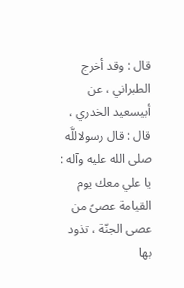قال : وقد أخرج الطبراني ، عن أبيسعيد الخدري ، قال : قال رسولاللَّه صلى الله عليه وآله : يا علي معك يوم القيامة عصىً من عصى الجنّة ، تذود بها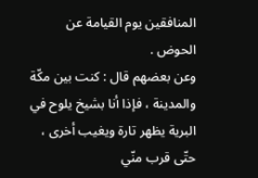المنافقين يوم القيامة عن الحوض .
وعن بعضهم قال : كنت بين مكّة والمدينة ، فإذا أنا بشيخ يلوح في البرية يظهر تارة ويغيب أخرى ، حتّى قرب منّي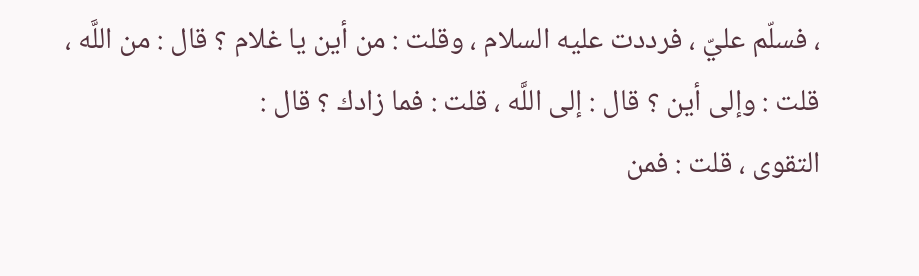، فسلّم عليّ ، فرددت عليه السلام ، وقلت : من أين يا غلام ؟ قال : من اللَّه ، قلت : وإلى أين ؟ قال : إلى اللَّه ، قلت : فما زادك ؟ قال :
التقوى ، قلت : فمن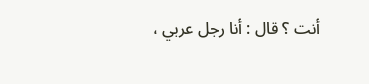أنت ؟ قال : أنا رجل عربي ،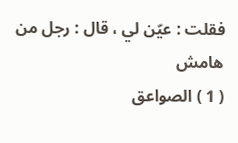فقلت : عيّن لي ، قال : رجل من
هامش
( 1 ) الصواعق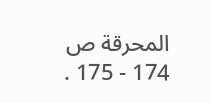المحرقة ص 174 - 175 .